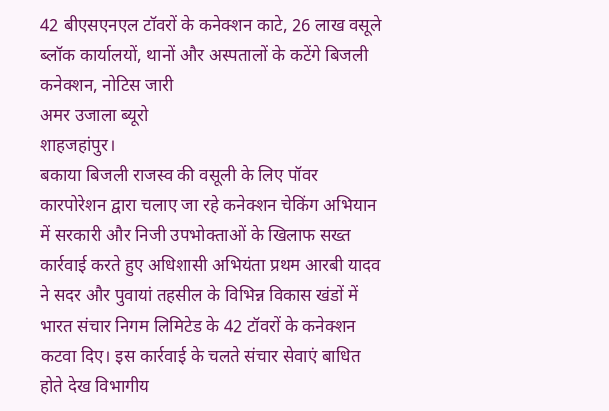42 बीएसएनएल टॉवरों के कनेक्शन काटे, 26 लाख वसूले
ब्लॉक कार्यालयों, थानों और अस्पतालों के कटेंगे बिजली कनेक्शन, नोटिस जारी
अमर उजाला ब्यूरो
शाहजहांपुर।
बकाया बिजली राजस्व की वसूली के लिए पॉवर कारपोरेशन द्वारा चलाए जा रहे कनेक्शन चेकिंग अभियान में सरकारी और निजी उपभोक्ताओं के खिलाफ सख्त कार्रवाई करते हुए अधिशासी अभियंता प्रथम आरबी यादव ने सदर और पुवायां तहसील के विभिन्न विकास खंडों में भारत संचार निगम लिमिटेड के 42 टॉवरों के कनेक्शन कटवा दिए। इस कार्रवाई के चलते संचार सेवाएं बाधित होते देख विभागीय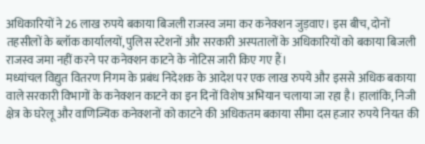अधिकारियों ने 26 लाख रुपये बकाया बिजली राजस्व जमा कर कनेक्शन जुड़वाए। इस बीच, दोनों तहसीलों के ब्लॉक कार्यालयों, पुलिस स्टेशनों और सरकारी अस्पतालों के अधिकारियों को बकाया बिजली राजस्व जमा नहीं करने पर कनेक्शन काटने के नोटिस जारी किए गए हैं।
मध्यांचल विद्युत वितरण निगम के प्रबंध निदेशक के आदेश पर एक लाख रुपये और इससे अधिक बकाया वाले सरकारी विभागों के कनेक्शन काटने का इन दिनों विशेष अभियान चलाया जा रहा है। हालांकि, निजी क्षेत्र के घरेलू और वाणिज्यिक कनेक्शनों को काटने की अधिकतम बकाया सीमा दस हजार रुपये नियत की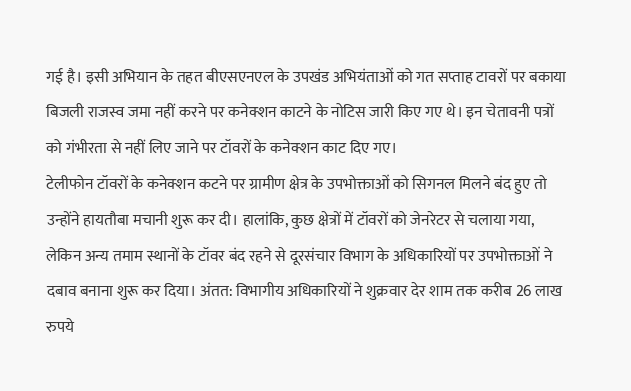गई है। इसी अभियान के तहत बीएसएनएल के उपखंड अभियंताओं को गत सप्ताह टावरों पर बकाया बिजली राजस्व जमा नहीं करने पर कनेक्शन काटने के नोटिस जारी किए गए थे। इन चेतावनी पत्रों को गंभीरता से नहीं लिए जाने पर टॉवरों के कनेक्शन काट दिए गए।
टेलीफोन टॉवरों के कनेक्शन कटने पर ग्रामीण क्षेत्र के उपभोक्ताओं को सिगनल मिलने बंद हुए तो उन्होंने हायतौबा मचानी शुरू कर दी। हालांकि, कुछ क्षेत्रों में टॉवरों को जेनरेटर से चलाया गया, लेकिन अन्य तमाम स्थानों के टॉवर बंद रहने से दूरसंचार विभाग के अधिकारियों पर उपभोक्ताओं ने दबाव बनाना शुरू कर दिया। अंतत: विभागीय अधिकारियों ने शुक्रवार देर शाम तक करीब 26 लाख रुपये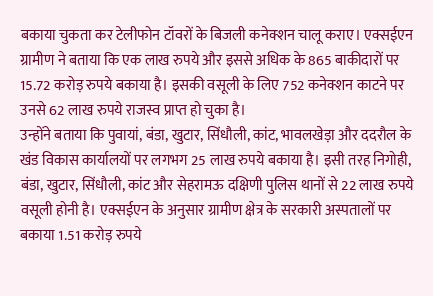बकाया चुकता कर टेलीफोन टॉवरों के बिजली कनेक्शन चालू कराए। एक्सईएन ग्रामीण ने बताया कि एक लाख रुपये और इससे अधिक के 865 बाकीदारों पर 15.72 करोड़ रुपये बकाया है। इसकी वसूली के लिए 752 कनेक्शन काटने पर उनसे 62 लाख रुपये राजस्व प्राप्त हो चुका है।
उन्होंने बताया कि पुवायां, बंडा, खुटार, सिंधौली, कांट, भावलखेड़ा और ददरौल के खंड विकास कार्यालयों पर लगभग 25 लाख रुपये बकाया है। इसी तरह निगोही, बंडा, खुटार, सिंधौली, कांट और सेहरामऊ दक्षिणी पुलिस थानों से 22 लाख रुपये वसूली होनी है। एक्सईएन के अनुसार ग्रामीण क्षेत्र के सरकारी अस्पतालों पर बकाया 1.51 करोड़ रुपये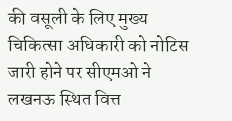की वसूली के लिए मुख्य चिकित्सा अधिकारी को नोटिस जारी होने पर सीएमओ ने लखनऊ स्थित वित्त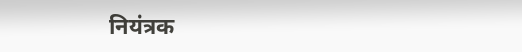नियंत्रक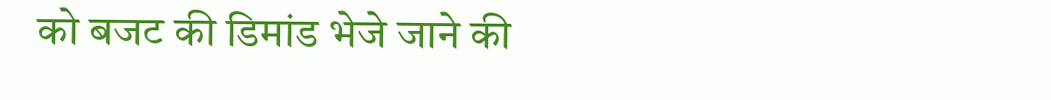को बजट की डिमांड भेजे जाने की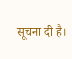सूचना दी है।